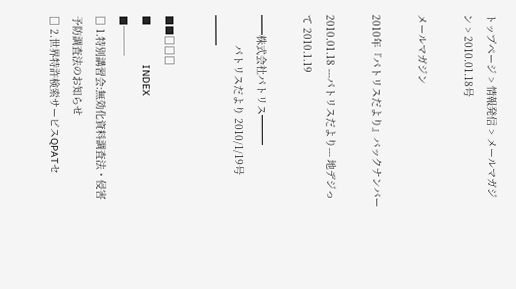トップページ > 情報発信 > メールマガジン > 2010.01.18号

メールマガジン

2010年『パトリスだより』バックナンバー

2010.01.18 ---パトリスだより--- 地デジって 2010.1.19

━━株式会社パトリス━━━
          パトリスだより 2010/1/19号
━━━

■■□□□
■             INDEX
■───
□ 1.特別講習会:無効化資料調査法・侵害予防調査法のお知らせ
□ 2.世界特許検索サービスQPATセ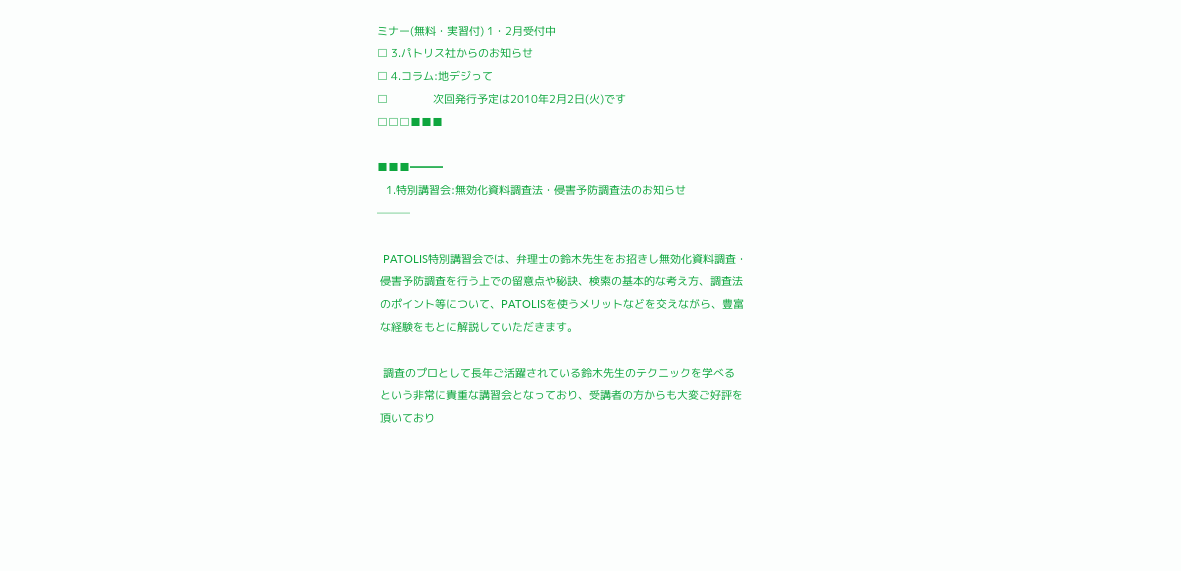ミナー(無料・実習付) 1・2月受付中
□ 3.パトリス社からのお知らせ
□ 4.コラム:地デジって
□               次回発行予定は2010年2月2日(火)です
□□□■■■

■■■━━━
   1.特別講習会:無効化資料調査法・侵害予防調査法のお知らせ
───

  PATOLIS特別講習会では、弁理士の鈴木先生をお招きし無効化資料調査・
 侵害予防調査を行う上での留意点や秘訣、検索の基本的な考え方、調査法
 のポイント等について、PATOLISを使うメリットなどを交えながら、豊富
 な経験をもとに解説していただきます。

  調査のプロとして長年ご活躍されている鈴木先生のテクニックを学べる
 という非常に貴重な講習会となっており、受講者の方からも大変ご好評を
 頂いており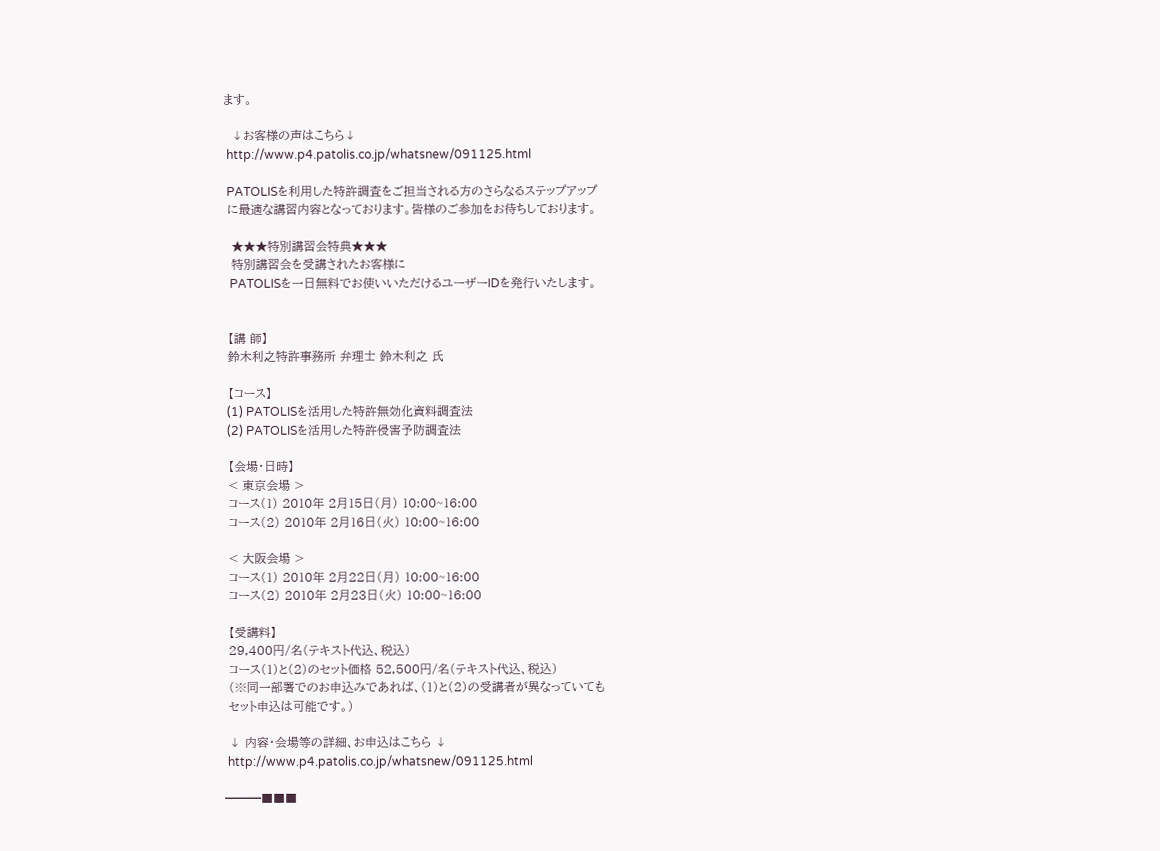ます。

  ↓お客様の声はこちら↓
 http://www.p4.patolis.co.jp/whatsnew/091125.html

 PATOLISを利用した特許調査をご担当される方のさらなるステップアップ
 に最適な講習内容となっております。皆様のご参加をお待ちしております。

  ★★★特別講習会特典★★★
  特別講習会を受講されたお客様に
  PATOLISを一日無料でお使いいただけるユーザーIDを発行いたします。


 【講 師】
 鈴木利之特許事務所 弁理士 鈴木利之 氏

 【コース】
 (1) PATOLISを活用した特許無効化資料調査法
 (2) PATOLISを活用した特許侵害予防調査法

 【会場・日時】
 < 東京会場 >
 コース(1) 2010年 2月15日(月) 10:00~16:00
 コース(2) 2010年 2月16日(火) 10:00~16:00

 < 大阪会場 >
 コース(1) 2010年 2月22日(月) 10:00~16:00
 コース(2) 2010年 2月23日(火) 10:00~16:00

 【受講料】
 29,400円/名(テキスト代込、税込)
 コース(1)と(2)のセット価格 52,500円/名(テキスト代込、税込)
 (※同一部署でのお申込みであれば、(1)と(2)の受講者が異なっていても
 セット申込は可能です。)

 ↓ 内容・会場等の詳細、お申込はこちら ↓
 http://www.p4.patolis.co.jp/whatsnew/091125.html

━━━■■■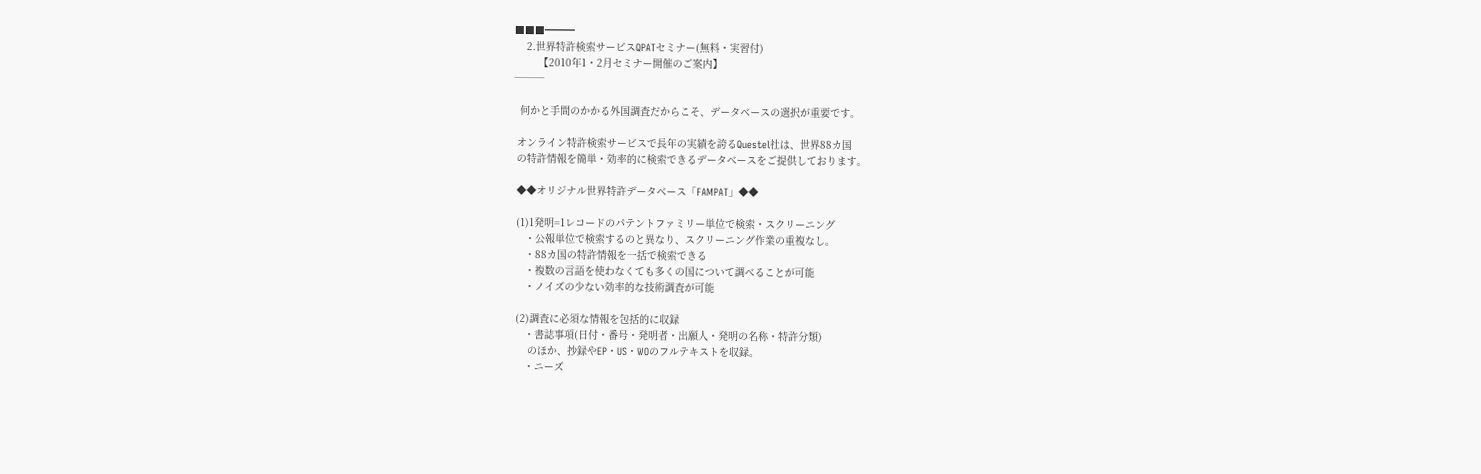■■■━━━
    2.世界特許検索サービスQPATセミナー(無料・実習付)
        【2010年1・2月セミナー開催のご案内】
───

  何かと手間のかかる外国調査だからこそ、データベースの選択が重要です。

 オンライン特許検索サービスで長年の実績を誇るQuestel社は、世界88カ国
 の特許情報を簡単・効率的に検索できるデータベースをご提供しております。

 ◆◆オリジナル世界特許データベース「FAMPAT」◆◆

 (1)1発明=1レコードのパテントファミリー単位で検索・スクリーニング
    ・公報単位で検索するのと異なり、スクリーニング作業の重複なし。
    ・88カ国の特許情報を一括で検索できる
    ・複数の言語を使わなくても多くの国について調べることが可能
    ・ノイズの少ない効率的な技術調査が可能

 (2)調査に必須な情報を包括的に収録
    ・書誌事項(日付・番号・発明者・出願人・発明の名称・特許分類)
     のほか、抄録やEP・US・WOのフルテキストを収録。
    ・ニーズ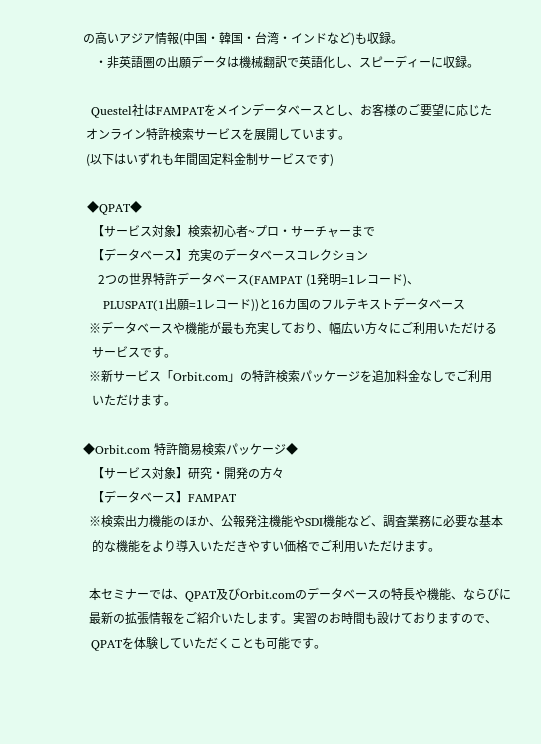の高いアジア情報(中国・韓国・台湾・インドなど)も収録。
    ・非英語圏の出願データは機械翻訳で英語化し、スピーディーに収録。

  Questel社はFAMPATをメインデータベースとし、お客様のご要望に応じた
 オンライン特許検索サービスを展開しています。
 (以下はいずれも年間固定料金制サービスです)

 ◆QPAT◆
   【サービス対象】検索初心者~プロ・サーチャーまで
   【データベース】充実のデータベースコレクション
     2つの世界特許データベース(FAMPAT (1発明=1レコード)、
     PLUSPAT(1出願=1レコード))と16カ国のフルテキストデータベース
  ※データベースや機能が最も充実しており、幅広い方々にご利用いただける
   サービスです。
  ※新サービス「Orbit.com」の特許検索パッケージを追加料金なしでご利用
   いただけます。

◆Orbit.com 特許簡易検索パッケージ◆
   【サービス対象】研究・開発の方々
   【データベース】FAMPAT
  ※検索出力機能のほか、公報発注機能やSDI機能など、調査業務に必要な基本
   的な機能をより導入いただきやすい価格でご利用いただけます。

  本セミナーでは、QPAT及びOrbit.comのデータベースの特長や機能、ならびに
  最新の拡張情報をご紹介いたします。実習のお時間も設けておりますので、
  QPATを体験していただくことも可能です。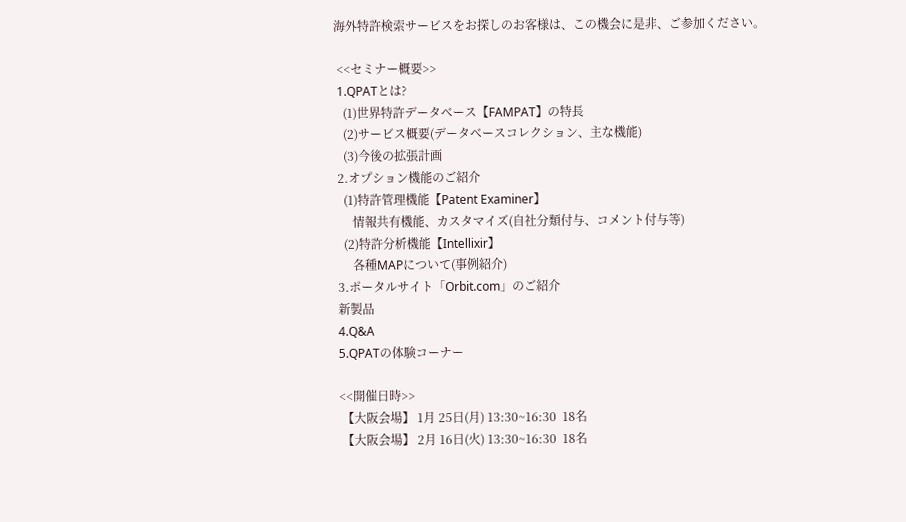海外特許検索サービスをお探しのお客様は、この機会に是非、ご参加ください。

 <<セミナー概要>>
 1.QPATとは?
   (1)世界特許データベース【FAMPAT】の特長
   (2)サービス概要(データベースコレクション、主な機能)
   (3)今後の拡張計画
 2.オプション機能のご紹介
   (1)特許管理機能【Patent Examiner】
      情報共有機能、カスタマイズ(自社分類付与、コメント付与等)
   (2)特許分析機能【Intellixir】
      各種MAPについて(事例紹介)
 3.ポータルサイト「Orbit.com」のご紹介
 新製品
 4.Q&A
 5.QPATの体験コーナー

 <<開催日時>>
  【大阪会場】 1月 25日(月) 13:30~16:30  18名
  【大阪会場】 2月 16日(火) 13:30~16:30  18名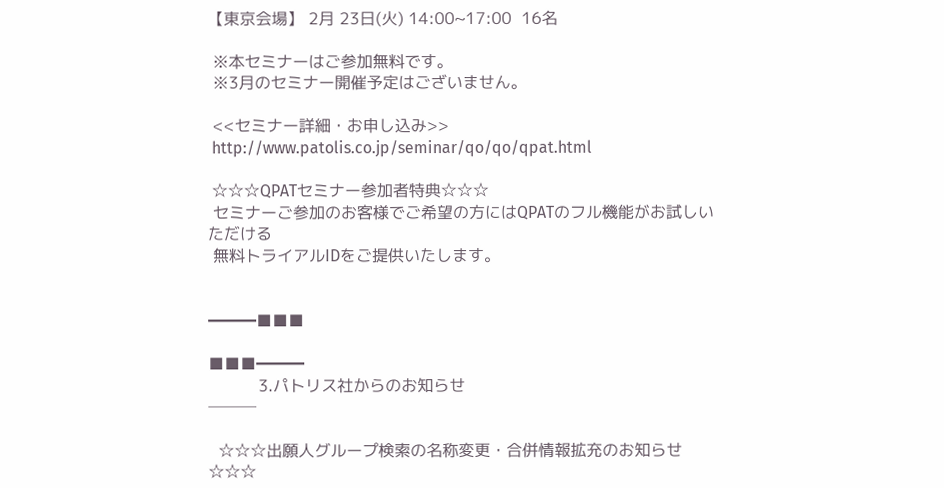【東京会場】 2月 23日(火) 14:00~17:00  16名

 ※本セミナーはご参加無料です。
 ※3月のセミナー開催予定はございません。

 <<セミナー詳細・お申し込み>>
 http://www.patolis.co.jp/seminar/qo/qo/qpat.html

 ☆☆☆QPATセミナー参加者特典☆☆☆
 セミナーご参加のお客様でご希望の方にはQPATのフル機能がお試しいただける
 無料トライアルIDをご提供いたします。


━━━■■■

■■■━━━
          3.パトリス社からのお知らせ
───

  ☆☆☆出願人グループ検索の名称変更・合併情報拡充のお知らせ☆☆☆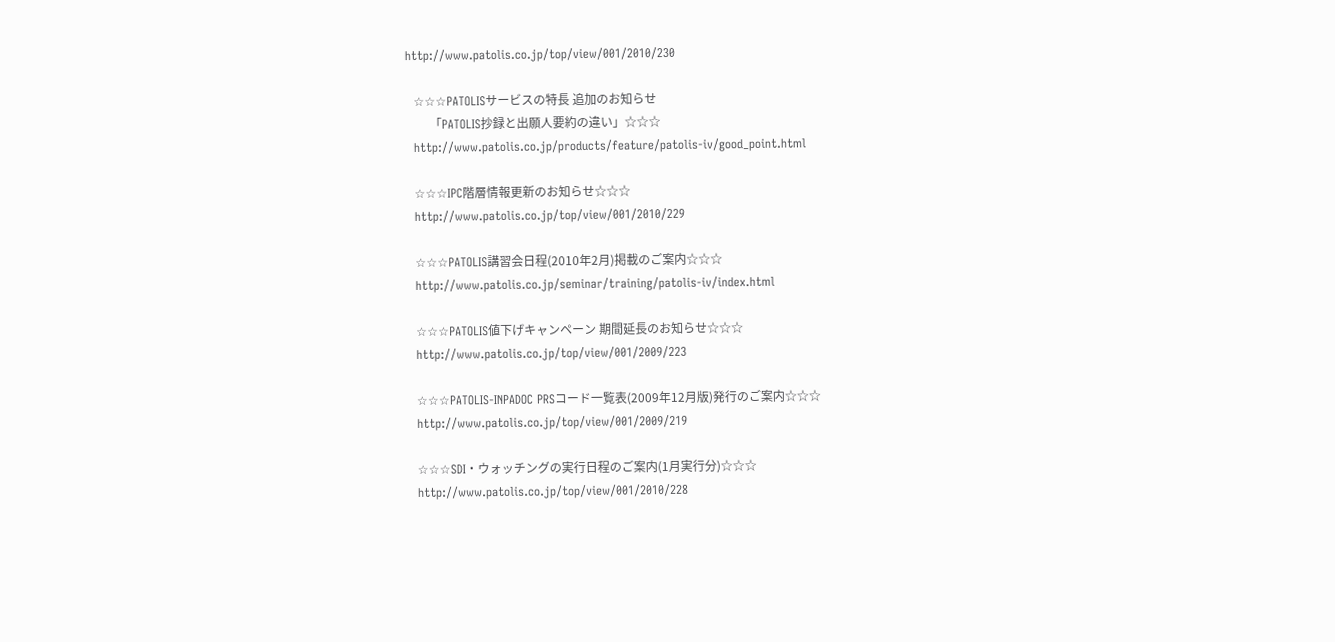http://www.patolis.co.jp/top/view/001/2010/230

  ☆☆☆PATOLISサービスの特長 追加のお知らせ
        「PATOLIS抄録と出願人要約の違い」☆☆☆
  http://www.patolis.co.jp/products/feature/patolis-iv/good_point.html

  ☆☆☆IPC階層情報更新のお知らせ☆☆☆
  http://www.patolis.co.jp/top/view/001/2010/229

  ☆☆☆PATOLIS講習会日程(2010年2月)掲載のご案内☆☆☆
  http://www.patolis.co.jp/seminar/training/patolis-iv/index.html

  ☆☆☆PATOLIS値下げキャンペーン 期間延長のお知らせ☆☆☆
  http://www.patolis.co.jp/top/view/001/2009/223

  ☆☆☆PATOLIS-INPADOC PRSコード一覧表(2009年12月版)発行のご案内☆☆☆
  http://www.patolis.co.jp/top/view/001/2009/219

  ☆☆☆SDI・ウォッチングの実行日程のご案内(1月実行分)☆☆☆
  http://www.patolis.co.jp/top/view/001/2010/228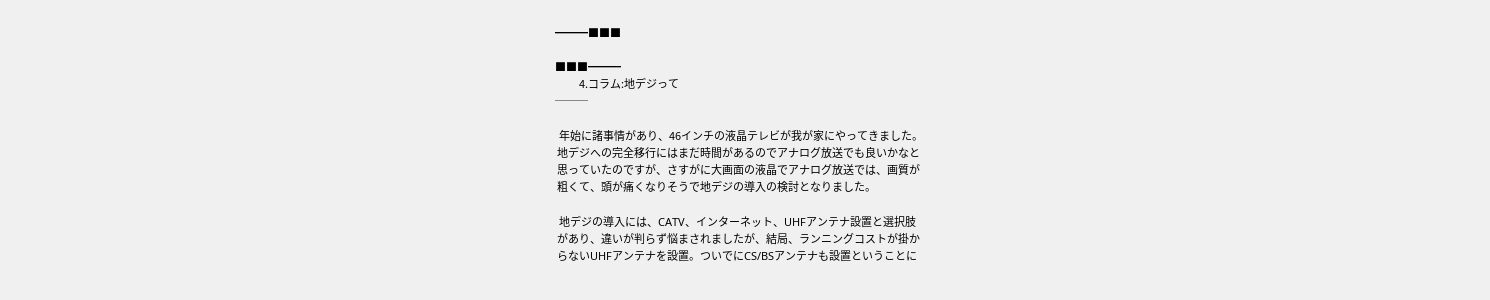━━━■■■

■■■━━━
            4.コラム:地デジって
───

  年始に諸事情があり、46インチの液晶テレビが我が家にやってきました。
 地デジへの完全移行にはまだ時間があるのでアナログ放送でも良いかなと
 思っていたのですが、さすがに大画面の液晶でアナログ放送では、画質が
 粗くて、頭が痛くなりそうで地デジの導入の検討となりました。

  地デジの導入には、CATV、インターネット、UHFアンテナ設置と選択肢
 があり、違いが判らず悩まされましたが、結局、ランニングコストが掛か
 らないUHFアンテナを設置。ついでにCS/BSアンテナも設置ということに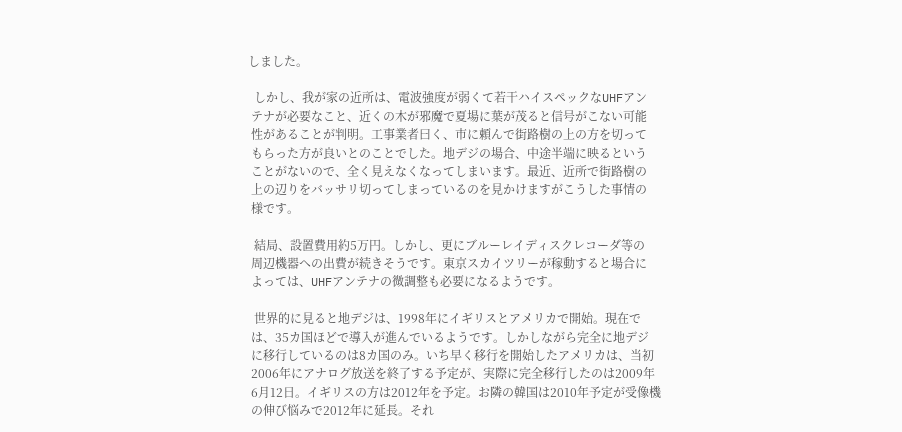しました。

  しかし、我が家の近所は、電波強度が弱くて若干ハイスペックなUHFアン
 テナが必要なこと、近くの木が邪魔で夏場に葉が茂ると信号がこない可能
 性があることが判明。工事業者曰く、市に頼んで街路樹の上の方を切って
 もらった方が良いとのことでした。地デジの場合、中途半端に映るという
 ことがないので、全く見えなくなってしまいます。最近、近所で街路樹の
 上の辺りをバッサリ切ってしまっているのを見かけますがこうした事情の
 様です。

  結局、設置費用約5万円。しかし、更にブルーレイディスクレコーダ等の
 周辺機器への出費が続きそうです。東京スカイツリーが稼動すると場合に
 よっては、UHFアンテナの微調整も必要になるようです。

  世界的に見ると地デジは、1998年にイギリスとアメリカで開始。現在で
 は、35カ国ほどで導入が進んでいるようです。しかしながら完全に地デジ
 に移行しているのは8カ国のみ。いち早く移行を開始したアメリカは、当初
 2006年にアナログ放送を終了する予定が、実際に完全移行したのは2009年
 6月12日。イギリスの方は2012年を予定。お隣の韓国は2010年予定が受像機
 の伸び悩みで2012年に延長。それ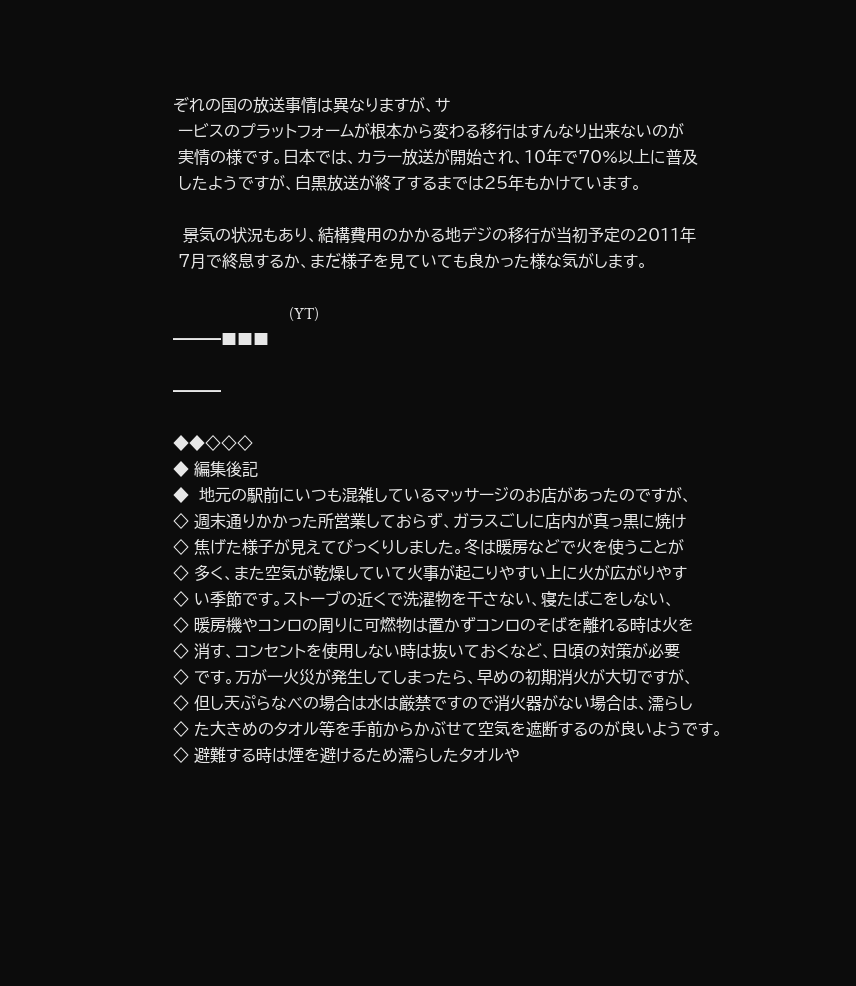ぞれの国の放送事情は異なりますが、サ
 ービスのプラットフォームが根本から変わる移行はすんなり出来ないのが
 実情の様です。日本では、カラー放送が開始され、10年で70%以上に普及
 したようですが、白黒放送が終了するまでは25年もかけています。

  景気の状況もあり、結構費用のかかる地デジの移行が当初予定の2011年
 7月で終息するか、まだ様子を見ていても良かった様な気がします。

                             (YT)
━━━■■■

━━━

◆◆◇◇◇
◆ 編集後記
◆  地元の駅前にいつも混雑しているマッサージのお店があったのですが、
◇ 週末通りかかった所営業しておらず、ガラスごしに店内が真っ黒に焼け
◇ 焦げた様子が見えてびっくりしました。冬は暖房などで火を使うことが
◇ 多く、また空気が乾燥していて火事が起こりやすい上に火が広がりやす
◇ い季節です。ストーブの近くで洗濯物を干さない、寝たばこをしない、
◇ 暖房機やコンロの周りに可燃物は置かずコンロのそばを離れる時は火を
◇ 消す、コンセントを使用しない時は抜いておくなど、日頃の対策が必要
◇ です。万が一火災が発生してしまったら、早めの初期消火が大切ですが、
◇ 但し天ぷらなべの場合は水は厳禁ですので消火器がない場合は、濡らし
◇ た大きめのタオル等を手前からかぶせて空気を遮断するのが良いようです。
◇ 避難する時は煙を避けるため濡らしたタオルや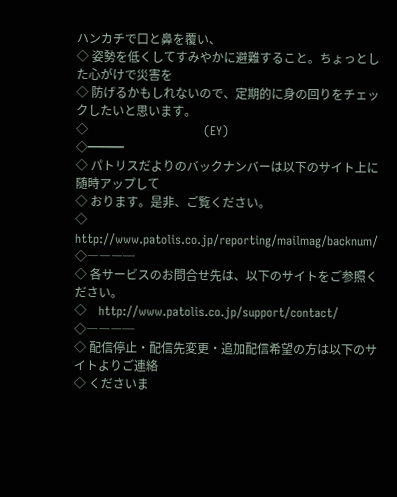ハンカチで口と鼻を覆い、
◇ 姿勢を低くしてすみやかに避難すること。ちょっとした心がけで災害を
◇ 防げるかもしれないので、定期的に身の回りをチェックしたいと思います。
◇                             (EY)
◇━━━
◇ パトリスだよりのバックナンバーは以下のサイト上に随時アップして
◇ おります。是非、ご覧ください。
◇   http://www.patolis.co.jp/reporting/mailmag/backnum/
◇―――─
◇ 各サービスのお問合せ先は、以下のサイトをご参照ください。
◇   http://www.patolis.co.jp/support/contact/
◇―――─
◇ 配信停止・配信先変更・追加配信希望の方は以下のサイトよりご連絡
◇ くださいま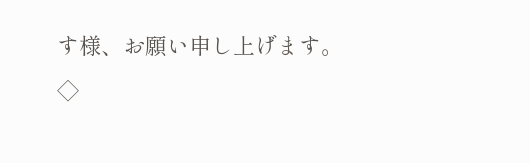す様、お願い申し上げます。
◇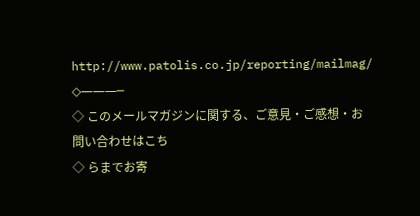http://www.patolis.co.jp/reporting/mailmag/
◇―――─
◇ このメールマガジンに関する、ご意見・ご感想・お問い合わせはこち
◇ らまでお寄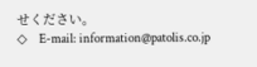せください。
◇    E-mail: information@patolis.co.jp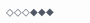◇◇◇◆◆◆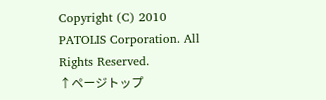Copyright (C) 2010 PATOLIS Corporation. All Rights Reserved.
↑ページトップ